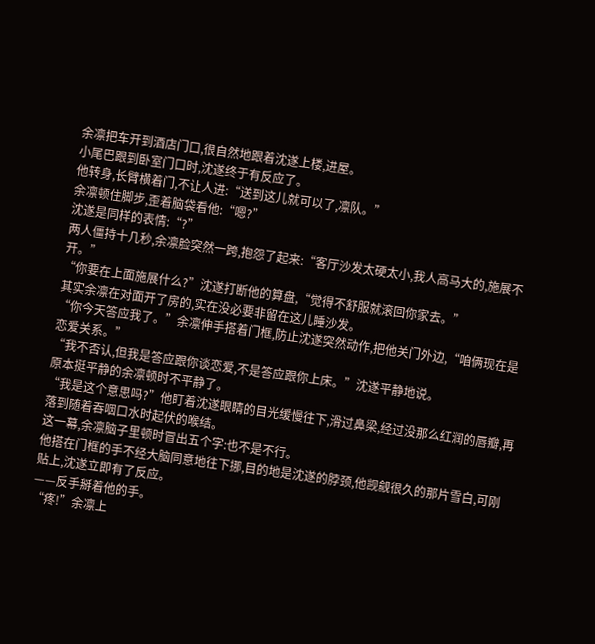余凛把车开到酒店门口,很自然地跟着沈遂上楼,进屋。
小尾巴跟到卧室门口时,沈遂终于有反应了。
他转身,长臂横着门,不让人进:“送到这儿就可以了,凛队。”
余凛顿住脚步,歪着脑袋看他:“嗯?”
沈遂是同样的表情:“?”
两人僵持十几秒,余凛脸突然一跨,抱怨了起来:“客厅沙发太硬太小,我人高马大的,施展不开。”
“你要在上面施展什么?”沈遂打断他的算盘,“觉得不舒服就滚回你家去。”
其实余凛在对面开了房的,实在没必要非留在这儿睡沙发。
“你今天答应我了。”余凛伸手搭着门框,防止沈遂突然动作,把他关门外边,“咱俩现在是恋爱关系。”
“我不否认,但我是答应跟你谈恋爱,不是答应跟你上床。”沈遂平静地说。
原本挺平静的余凛顿时不平静了。
“我是这个意思吗?”他盯着沈遂眼睛的目光缓慢往下,滑过鼻梁,经过没那么红润的唇瓣,再落到随着吞咽口水时起伏的喉结。
这一幕,余凛脑子里顿时冒出五个字:也不是不行。
他搭在门框的手不经大脑同意地往下挪,目的地是沈遂的脖颈,他觊觎很久的那片雪白,可刚贴上,沈遂立即有了反应。
——反手掰着他的手。
“疼!”余凛上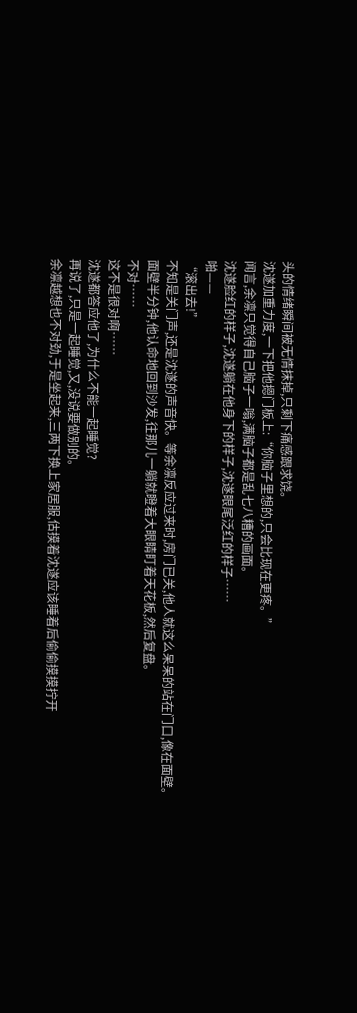头的情绪瞬间被无情抹掉,只剩下痛感跟求饶。
沈遂加重力度,一下把他摁门板上:“你脑子里想的,只会比现在更疼。”
闻言,余凛只觉得自己脑子一嗡,满脑子都是乱七八糟的画面。
沈遂脸红的样子,沈遂躺在他身下的样子,沈遂眼尾泛红的样子……
啪——
“滚出去!”
不知是关门声,还是沈遂的声音快。等余凛反应过来时,房门已关,他人就这么呆呆的站在门口,像在面壁。
面壁半分钟,他认命地回到沙发,往那儿一躺就瞪着大眼睛盯着天花板,然后复盘。
不对……
这不是很对啊……
沈遂都答应他了,为什么不能一起睡觉?
再说了,只是一起睡觉,又,没说要做别的。
余凛越想也不对劲,于是坐起来,三两下换上家居服,估摸着沈遂应该睡着后偷偷摸摸拧开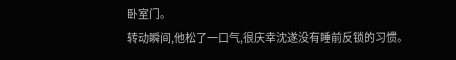卧室门。
转动瞬间,他松了一口气,很庆幸沈遂没有睡前反锁的习惯。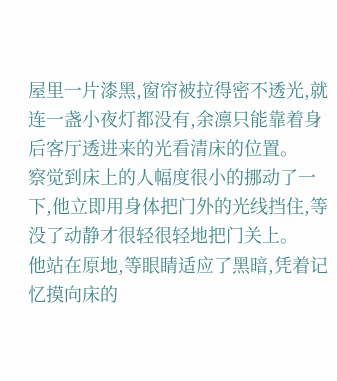屋里一片漆黑,窗帘被拉得密不透光,就连一盏小夜灯都没有,余凛只能靠着身后客厅透进来的光看清床的位置。
察觉到床上的人幅度很小的挪动了一下,他立即用身体把门外的光线挡住,等没了动静才很轻很轻地把门关上。
他站在原地,等眼睛适应了黑暗,凭着记忆摸向床的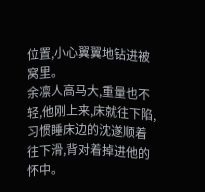位置,小心翼翼地钻进被窝里。
余凛人高马大,重量也不轻,他刚上来,床就往下陷,习惯睡床边的沈遂顺着往下滑,背对着掉进他的怀中。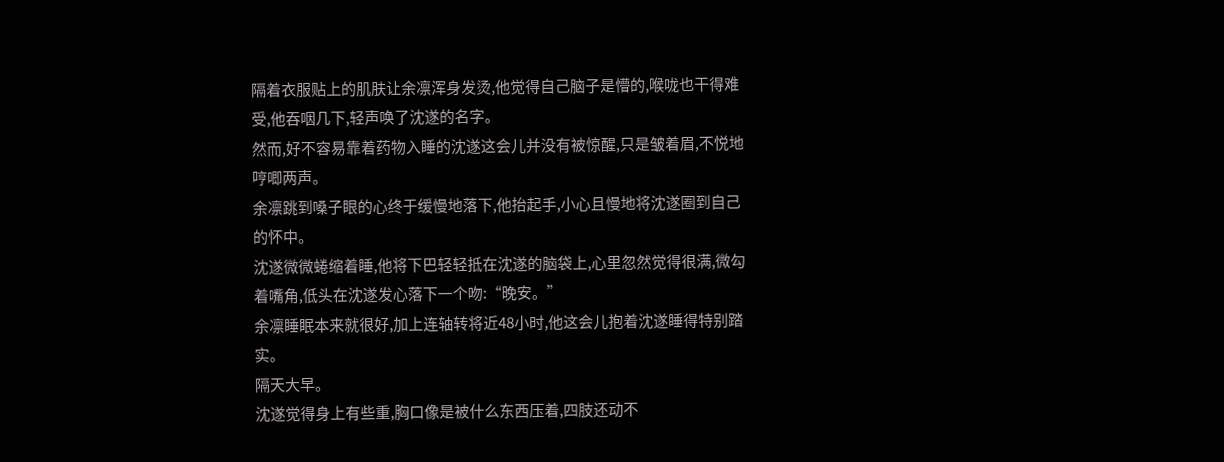隔着衣服贴上的肌肤让余凛浑身发烫,他觉得自己脑子是懵的,喉咙也干得难受,他吞咽几下,轻声唤了沈遂的名字。
然而,好不容易靠着药物入睡的沈遂这会儿并没有被惊醒,只是皱着眉,不悦地哼唧两声。
余凛跳到嗓子眼的心终于缓慢地落下,他抬起手,小心且慢地将沈遂圈到自己的怀中。
沈遂微微蜷缩着睡,他将下巴轻轻抵在沈遂的脑袋上,心里忽然觉得很满,微勾着嘴角,低头在沈遂发心落下一个吻:“晚安。”
余凛睡眠本来就很好,加上连轴转将近48小时,他这会儿抱着沈遂睡得特别踏实。
隔天大早。
沈遂觉得身上有些重,胸口像是被什么东西压着,四肢还动不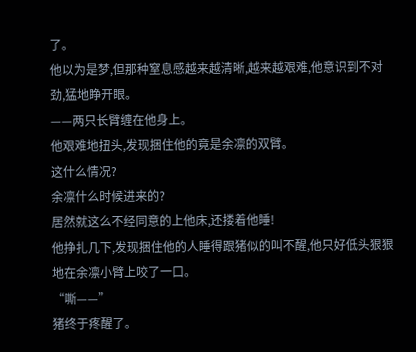了。
他以为是梦,但那种窒息感越来越清晰,越来越艰难,他意识到不对劲,猛地睁开眼。
——两只长臂缠在他身上。
他艰难地扭头,发现捆住他的竟是余凛的双臂。
这什么情况?
余凛什么时候进来的?
居然就这么不经同意的上他床,还搂着他睡!
他挣扎几下,发现捆住他的人睡得跟猪似的叫不醒,他只好低头狠狠地在余凛小臂上咬了一口。
“嘶——”
猪终于疼醒了。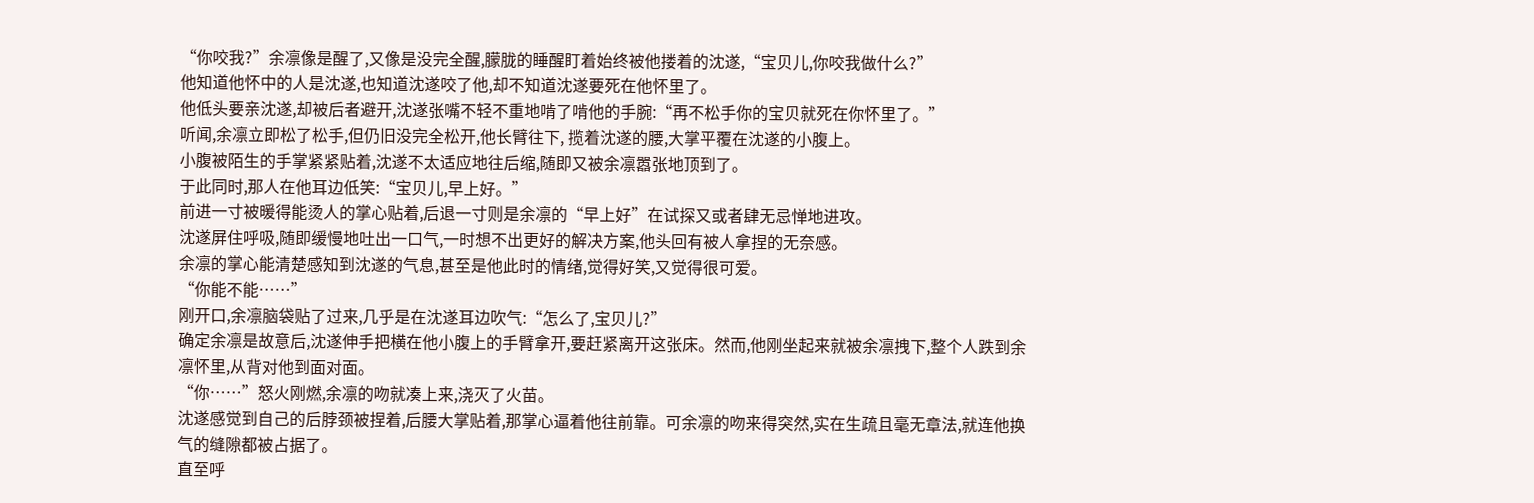“你咬我?”余凛像是醒了,又像是没完全醒,朦胧的睡醒盯着始终被他搂着的沈遂,“宝贝儿,你咬我做什么?”
他知道他怀中的人是沈遂,也知道沈遂咬了他,却不知道沈遂要死在他怀里了。
他低头要亲沈遂,却被后者避开,沈遂张嘴不轻不重地啃了啃他的手腕:“再不松手你的宝贝就死在你怀里了。”
听闻,余凛立即松了松手,但仍旧没完全松开,他长臂往下, 揽着沈遂的腰,大掌平覆在沈遂的小腹上。
小腹被陌生的手掌紧紧贴着,沈遂不太适应地往后缩,随即又被余凛嚣张地顶到了。
于此同时,那人在他耳边低笑:“宝贝儿,早上好。”
前进一寸被暖得能烫人的掌心贴着,后退一寸则是余凛的“早上好”在试探又或者肆无忌惮地进攻。
沈遂屏住呼吸,随即缓慢地吐出一口气,一时想不出更好的解决方案,他头回有被人拿捏的无奈感。
余凛的掌心能清楚感知到沈遂的气息,甚至是他此时的情绪,觉得好笑,又觉得很可爱。
“你能不能……”
刚开口,余凛脑袋贴了过来,几乎是在沈遂耳边吹气:“怎么了,宝贝儿?”
确定余凛是故意后,沈遂伸手把横在他小腹上的手臂拿开,要赶紧离开这张床。然而,他刚坐起来就被余凛拽下,整个人跌到余凛怀里,从背对他到面对面。
“你……”怒火刚燃,余凛的吻就凑上来,浇灭了火苗。
沈遂感觉到自己的后脖颈被捏着,后腰大掌贴着,那掌心逼着他往前靠。可余凛的吻来得突然,实在生疏且毫无章法,就连他换气的缝隙都被占据了。
直至呼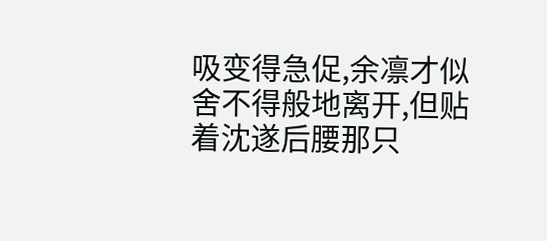吸变得急促,余凛才似舍不得般地离开,但贴着沈遂后腰那只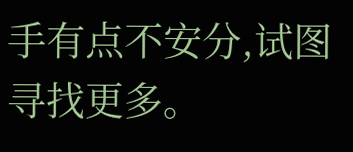手有点不安分,试图寻找更多。